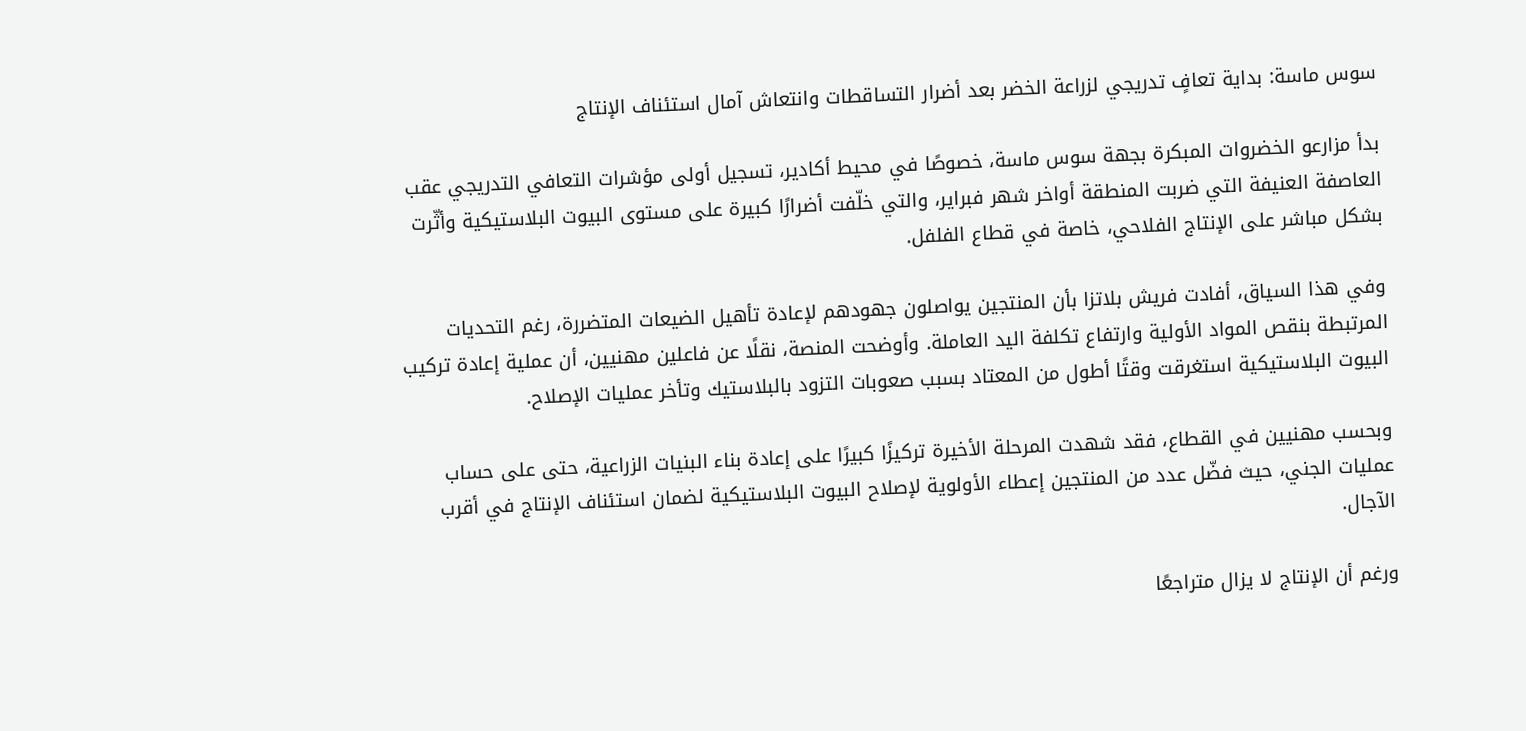سوس ماسة: بداية تعافٍ تدريجي لزراعة الخضر بعد أضرار التساقطات وانتعاش آمال استئناف الإنتاج

بدأ مزارعو الخضروات المبكرة بجهة سوس ماسة، خصوصًا في محيط أكادير، تسجيل أولى مؤشرات التعافي التدريجي عقب العاصفة العنيفة التي ضربت المنطقة أواخر شهر فبراير، والتي خلّفت أضرارًا كبيرة على مستوى البيوت البلاستيكية وأثّرت بشكل مباشر على الإنتاج الفلاحي، خاصة في قطاع الفلفل.

وفي هذا السياق، أفادت فريش بلاتزا بأن المنتجين يواصلون جهودهم لإعادة تأهيل الضيعات المتضررة، رغم التحديات المرتبطة بنقص المواد الأولية وارتفاع تكلفة اليد العاملة. وأوضحت المنصة، نقلًا عن فاعلين مهنيين، أن عملية إعادة تركيب البيوت البلاستيكية استغرقت وقتًا أطول من المعتاد بسبب صعوبات التزود بالبلاستيك وتأخر عمليات الإصلاح.

وبحسب مهنيين في القطاع، فقد شهدت المرحلة الأخيرة تركيزًا كبيرًا على إعادة بناء البنيات الزراعية، حتى على حساب عمليات الجني، حيث فضّل عدد من المنتجين إعطاء الأولوية لإصلاح البيوت البلاستيكية لضمان استئناف الإنتاج في أقرب الآجال.

ورغم أن الإنتاج لا يزال متراجعًا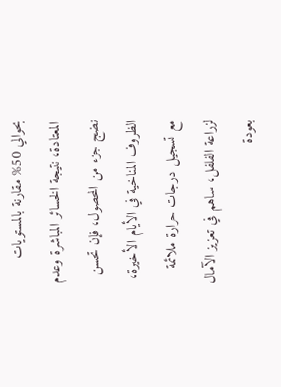بحوالي 50% مقارنة بالمستويات المعتادة، نتيجة الخسائر المباشرة وعدم نضج جزء من المحصول، فإن تحسن الظروف المناخية في الأيام الأخيرة، مع تسجيل درجات حرارة ملائمة لزراعة الفلفل، ساهم في تعزيز الآمال بعودة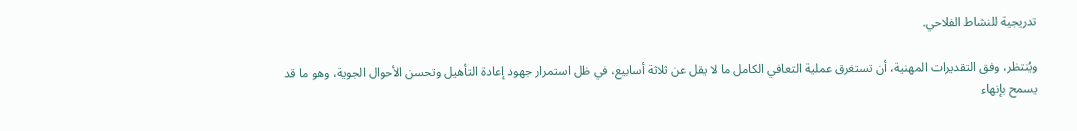تدريجية للنشاط الفلاحي.

ويُنتظر، وفق التقديرات المهنية، أن تستغرق عملية التعافي الكامل ما لا يقل عن ثلاثة أسابيع، في ظل استمرار جهود إعادة التأهيل وتحسن الأحوال الجوية، وهو ما قد يسمح بإنهاء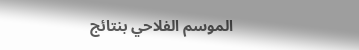الموسم الفلاحي بنتائج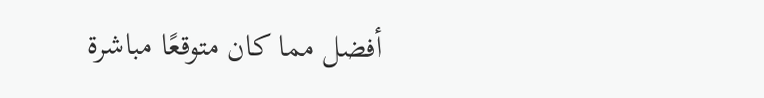أفضل مما كان متوقعًا مباشرة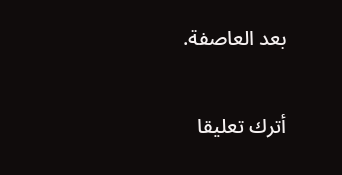بعد العاصفة.

أترك تعليقا